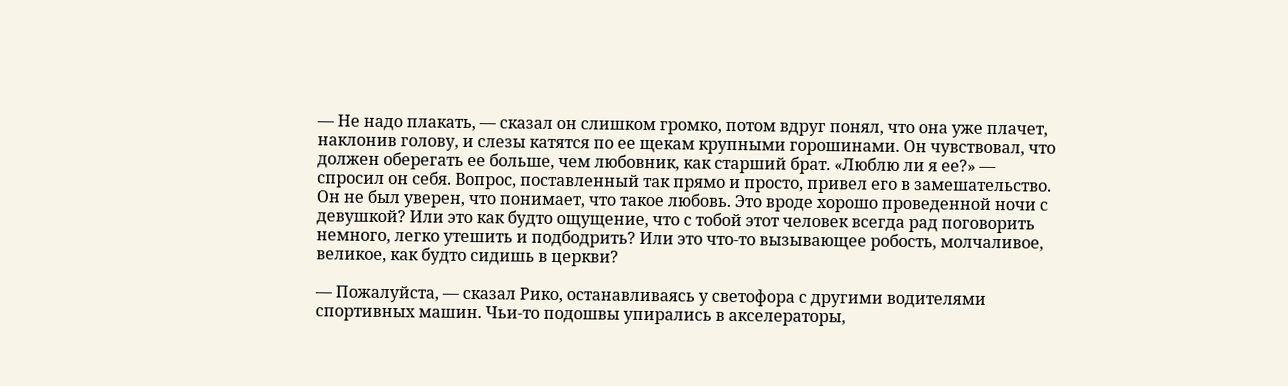— Не надо плакать, — сказал он слишком громко, потом вдруг понял, что она уже плачет, наклонив голову, и слезы катятся по ее щекам крупными горошинами. Он чувствовал, что должен оберегать ее больше, чем любовник, как старший брат. «Люблю ли я ее?» — спросил он себя. Вопрос, поставленный так прямо и просто, привел его в замешательство. Он не был уверен, что понимает, что такое любовь. Это вроде хорошо проведенной ночи с девушкой? Или это как будто ощущение, что с тобой этот человек всегда рад поговорить немного, легко утешить и подбодрить? Или это что-то вызывающее робость, молчаливое, великое, как будто сидишь в церкви?

— Пожалуйста, — сказал Рико, останавливаясь у светофора с другими водителями спортивных машин. Чьи-то подошвы упирались в акселераторы,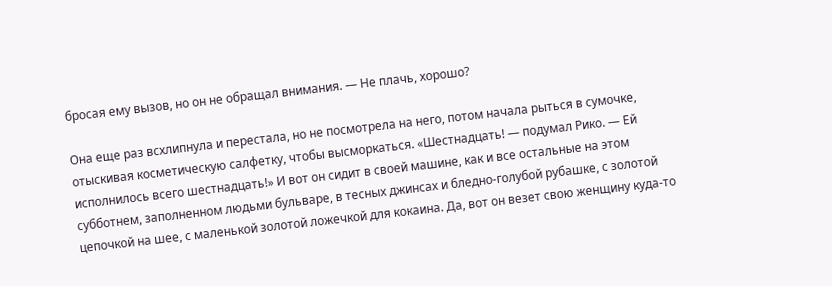бросая ему вызов, но он не обращал внимания. — Не плачь, хорошо?

Она еще раз всхлипнула и перестала, но не посмотрела на него, потом начала рыться в сумочке, отыскивая косметическую салфетку, чтобы высморкаться. «Шестнадцать! — подумал Рико. — Ей исполнилось всего шестнадцать!» И вот он сидит в своей машине, как и все остальные на этом субботнем, заполненном людьми бульваре, в тесных джинсах и бледно-голубой рубашке, с золотой цепочкой на шее, с маленькой золотой ложечкой для кокаина. Да, вот он везет свою женщину куда-то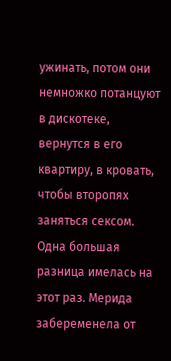ужинать, потом они немножко потанцуют в дискотеке, вернутся в его квартиру, в кровать, чтобы второпях заняться сексом. Одна большая разница имелась на этот раз. Мерида забеременела от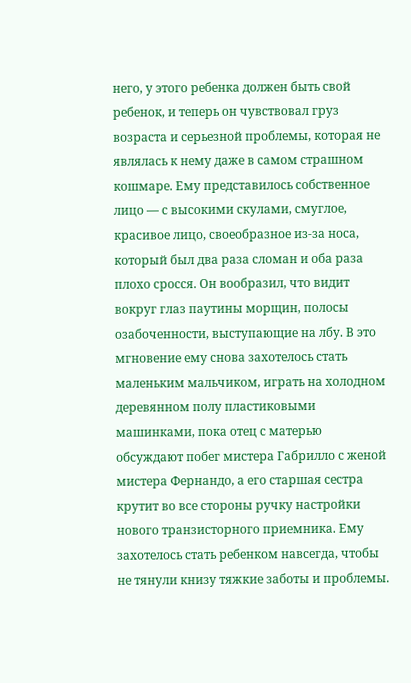него, у этого ребенка должен быть свой ребенок, и теперь он чувствовал груз возраста и серьезной проблемы, которая не являлась к нему даже в самом страшном кошмаре. Ему представилось собственное лицо — с высокими скулами, смуглое, красивое лицо, своеобразное из-за носа, который был два раза сломан и оба раза плохо сросся. Он вообразил, что видит вокруг глаз паутины морщин, полосы озабоченности, выступающие на лбу. В это мгновение ему снова захотелось стать маленьким мальчиком, играть на холодном деревянном полу пластиковыми машинками, пока отец с матерью обсуждают побег мистера Габрилло с женой мистера Фернандо, а его старшая сестра крутит во все стороны ручку настройки нового транзисторного приемника. Ему захотелось стать ребенком навсегда, чтобы не тянули книзу тяжкие заботы и проблемы.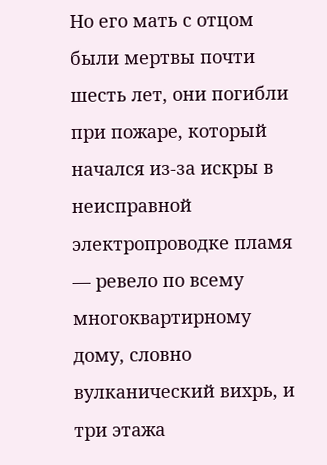Но его мать с отцом были мертвы почти шесть лет, они погибли при пожаре, который начался из-за искры в неисправной электропроводке пламя — ревело по всему многоквартирному дому, словно вулканический вихрь, и три этажа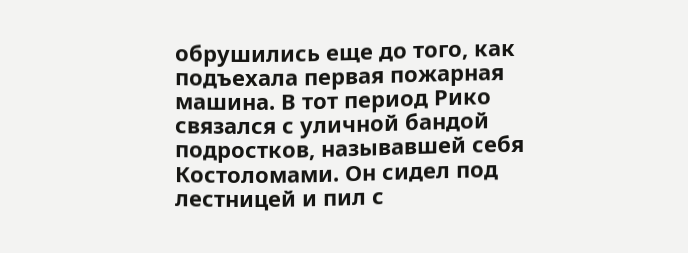обрушились еще до того, как подъехала первая пожарная машина. В тот период Рико связался с уличной бандой подростков, называвшей себя Костоломами. Он сидел под лестницей и пил с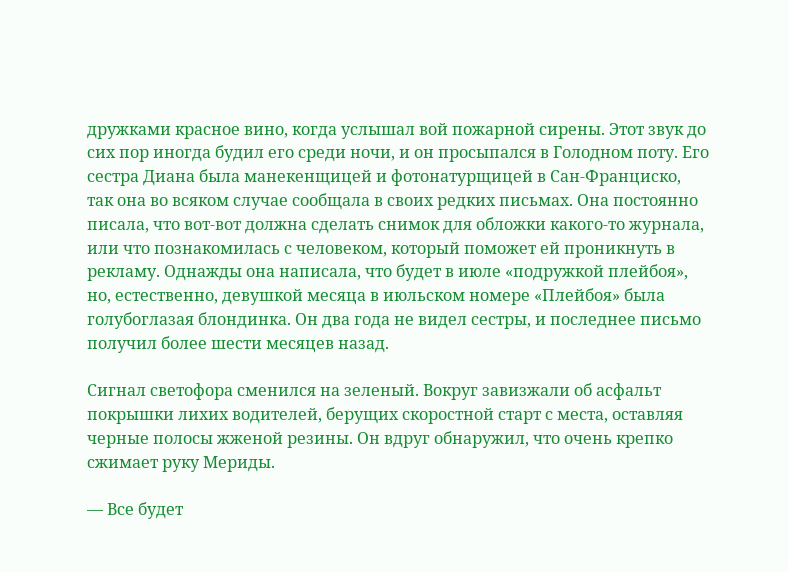дружками красное вино, когда услышал вой пожарной сирены. Этот звук до сих пор иногда будил его среди ночи, и он просыпался в Голодном поту. Его сестра Диана была манекенщицей и фотонатурщицей в Сан-Франциско, так она во всяком случае сообщала в своих редких письмах. Она постоянно писала, что вот-вот должна сделать снимок для обложки какого-то журнала, или что познакомилась с человеком, который поможет ей проникнуть в рекламу. Однажды она написала, что будет в июле «подружкой плейбоя», но, естественно, девушкой месяца в июльском номере «Плейбоя» была голубоглазая блондинка. Он два года не видел сестры, и последнее письмо получил более шести месяцев назад.

Сигнал светофора сменился на зеленый. Вокруг завизжали об асфальт покрышки лихих водителей, берущих скоростной старт с места, оставляя черные полосы жженой резины. Он вдруг обнаружил, что очень крепко сжимает руку Мериды.

— Все будет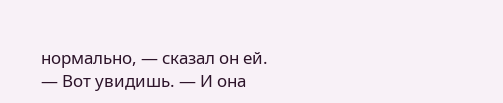нормально, — сказал он ей. — Вот увидишь. — И она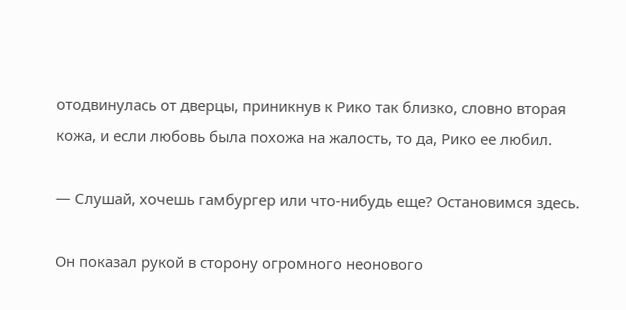отодвинулась от дверцы, приникнув к Рико так близко, словно вторая кожа, и если любовь была похожа на жалость, то да, Рико ее любил.

— Слушай, хочешь гамбургер или что-нибудь еще? Остановимся здесь.

Он показал рукой в сторону огромного неонового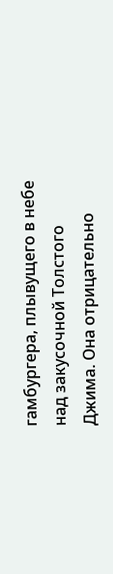гамбургера, плывущего в небе над закусочной Толстого Джима. Она отрицательно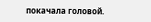покачала головой.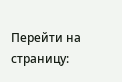Перейти на страницу: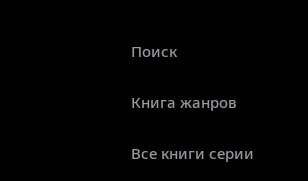Поиск

Книга жанров

Все книги серии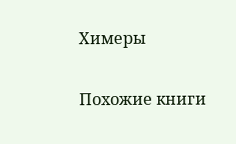Химеры

Похожие книги